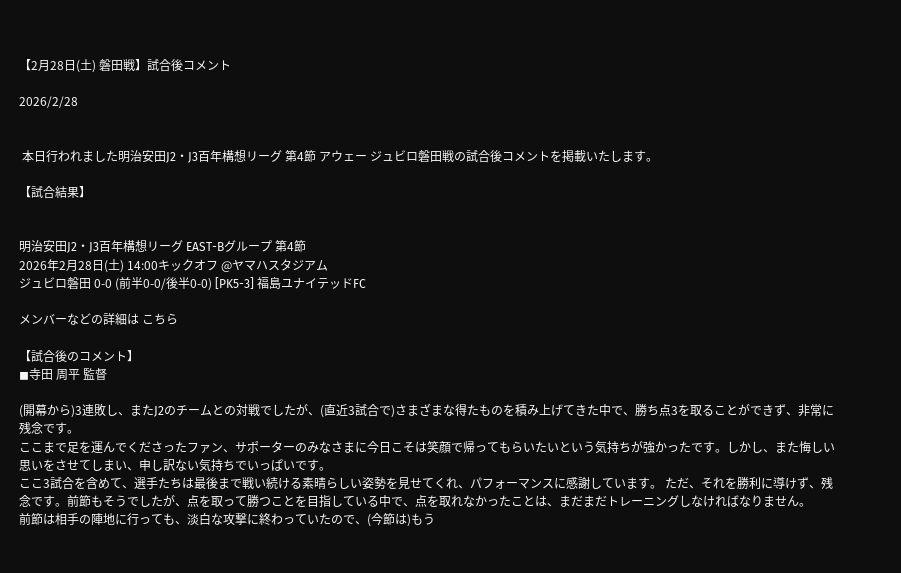【2月28日(土) 磐田戦】試合後コメント

2026/2/28


 本日行われました明治安田J2・J3百年構想リーグ 第4節 アウェー ジュビロ磐田戦の試合後コメントを掲載いたします。

【試合結果】


明治安田J2・J3百年構想リーグ EAST-Bグループ 第4節
2026年2月28日(土) 14:00キックオフ @ヤマハスタジアム
ジュビロ磐田 0-0 (前半0-0/後半0-0) [PK5-3] 福島ユナイテッドFC

メンバーなどの詳細は こちら

【試合後のコメント】
◼寺田 周平 監督

(開幕から)3連敗し、またJ2のチームとの対戦でしたが、(直近3試合で)さまざまな得たものを積み上げてきた中で、勝ち点3を取ることができず、非常に残念です。
ここまで足を運んでくださったファン、サポーターのみなさまに今日こそは笑顔で帰ってもらいたいという気持ちが強かったです。しかし、また悔しい思いをさせてしまい、申し訳ない気持ちでいっぱいです。
ここ3試合を含めて、選手たちは最後まで戦い続ける素晴らしい姿勢を見せてくれ、パフォーマンスに感謝しています。 ただ、それを勝利に導けず、残念です。前節もそうでしたが、点を取って勝つことを目指している中で、点を取れなかったことは、まだまだトレーニングしなければなりません。
前節は相手の陣地に行っても、淡白な攻撃に終わっていたので、(今節は)もう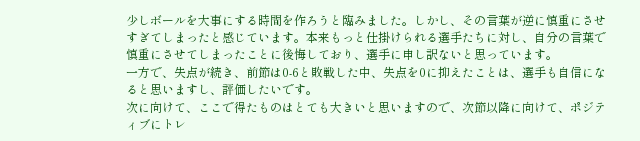少しボールを大事にする時間を作ろうと臨みました。しかし、その言葉が逆に慎重にさせすぎてしまったと感じています。本来もっと仕掛けられる選手たちに対し、自分の言葉で慎重にさせてしまったことに後悔しており、選手に申し訳ないと思っています。
一方で、失点が続き、前節は0-6と敗戦した中、失点を0に抑えたことは、選手も自信になると思いますし、評価したいです。
次に向けて、ここで得たものはとても大きいと思いますので、次節以降に向けて、ポジティブにトレ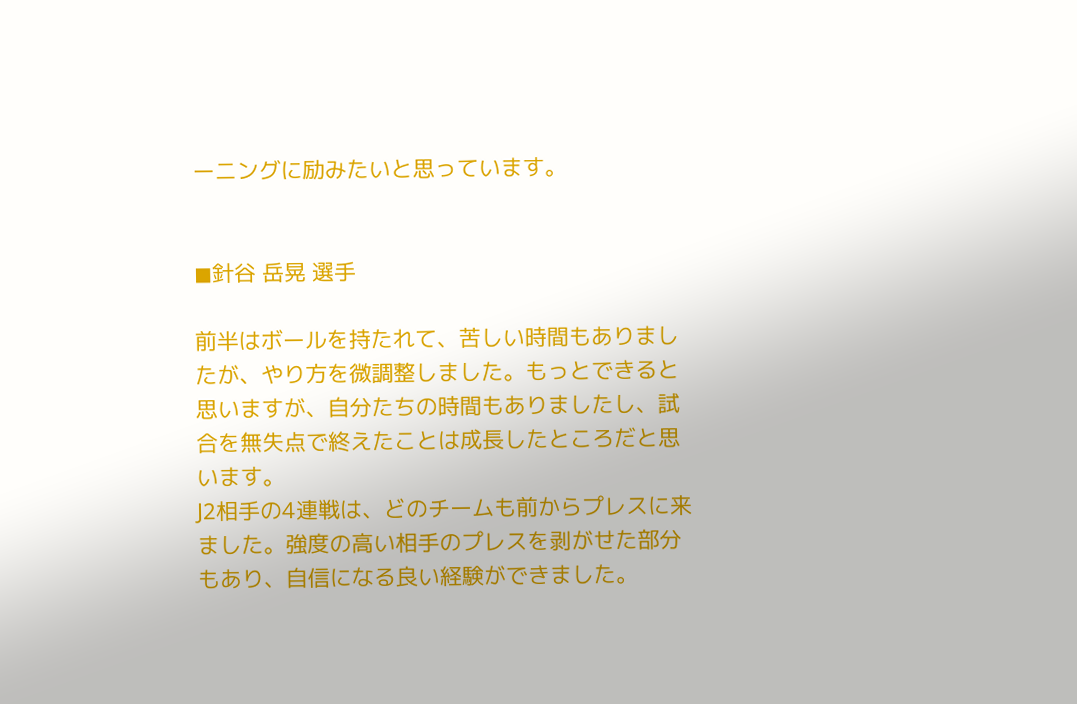ーニングに励みたいと思っています。


◼針谷 岳晃 選手

前半はボールを持たれて、苦しい時間もありましたが、やり方を微調整しました。もっとできると思いますが、自分たちの時間もありましたし、試合を無失点で終えたことは成長したところだと思います。
J2相手の4連戦は、どのチームも前からプレスに来ました。強度の高い相手のプレスを剥がせた部分もあり、自信になる良い経験ができました。